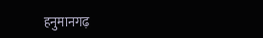हनुमानगढ़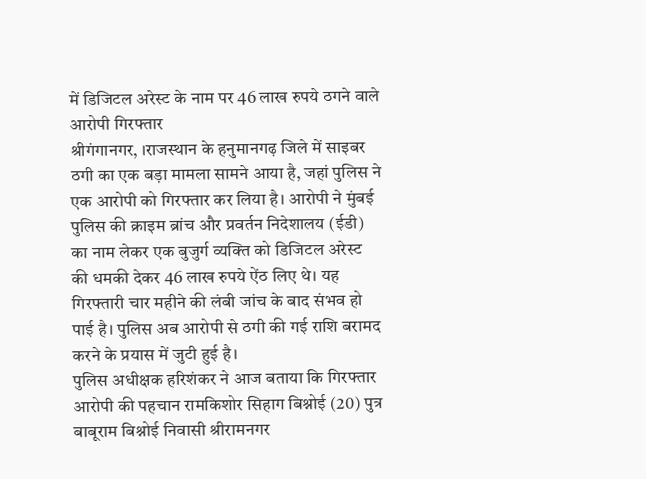में डिजिटल अरेस्ट के नाम पर 46 लाख रुपये ठगने वाले आरोपी गिरफ्तार
श्रीगंगानगर, ।राजस्थान के हनुमानगढ़ जिले में साइबर ठगी का एक बड़ा मामला सामने आया है, जहां पुलिस ने एक आरोपी को गिरफ्तार कर लिया है। आरोपी ने मुंबई पुलिस की क्राइम ब्रांच और प्रवर्तन निदेशालय (ईडी) का नाम लेकर एक बुजुर्ग व्यक्ति को डिजिटल अरेस्ट की धमकी देकर 46 लाख रुपये ऐंठ लिए थे। यह गिरफ्तारी चार महीने की लंबी जांच के बाद संभव हो पाई है। पुलिस अब आरोपी से ठगी की गई राशि बरामद करने के प्रयास में जुटी हुई है।
पुलिस अधीक्षक हरिशंकर ने आज बताया कि गिरफ्तार आरोपी की पहचान रामकिशोर सिहाग बिश्नोई (20) पुत्र बाबूराम बिश्नोई निवासी श्रीरामनगर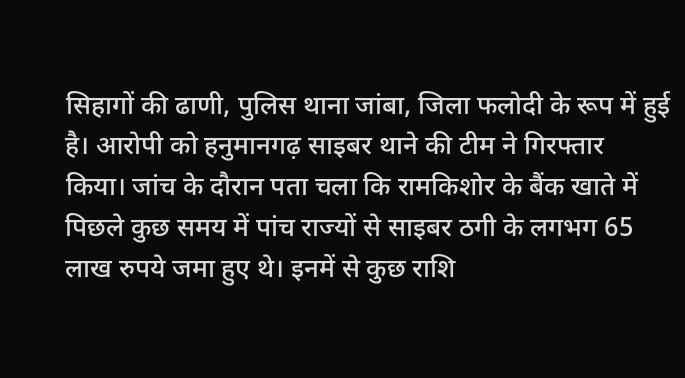सिहागों की ढाणी, पुलिस थाना जांबा, जिला फलोदी के रूप में हुई है। आरोपी को हनुमानगढ़ साइबर थाने की टीम ने गिरफ्तार किया। जांच के दौरान पता चला कि रामकिशोर के बैंक खाते में पिछले कुछ समय में पांच राज्यों से साइबर ठगी के लगभग 65 लाख रुपये जमा हुए थे। इनमें से कुछ राशि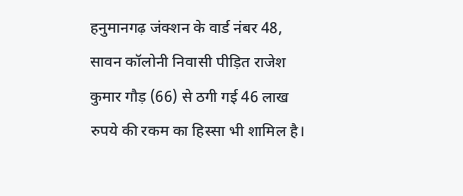हनुमानगढ़ जंक्शन के वार्ड नंबर 48, सावन कॉलोनी निवासी पीड़ित राजेश कुमार गौड़ (66) से ठगी गई 46 लाख रुपये की रकम का हिस्सा भी शामिल है।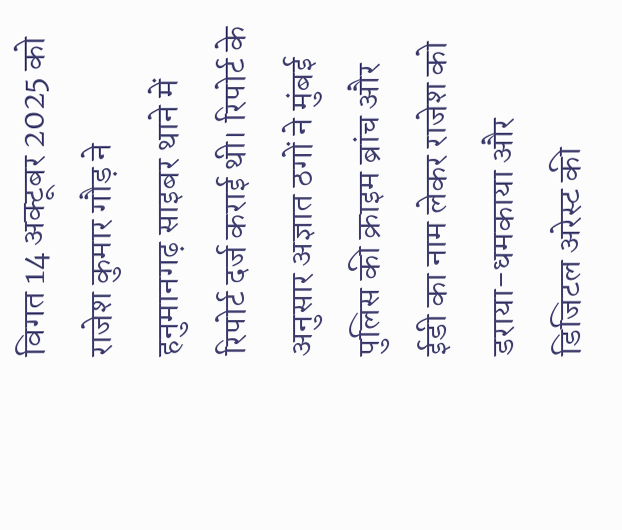विगत 14 अक्टूबर 2025 को राजेश कुमार गौड़ ने हनुमानगढ़ साइबर थाने में रिपोर्ट दर्ज कराई थी। रिपोर्ट के अनुसार अज्ञात ठगों ने मुंबई पुलिस की क्राइम ब्रांच और ईडी का नाम लेकर राजेश को डराया-धमकाया और डिजिटल अरेस्ट की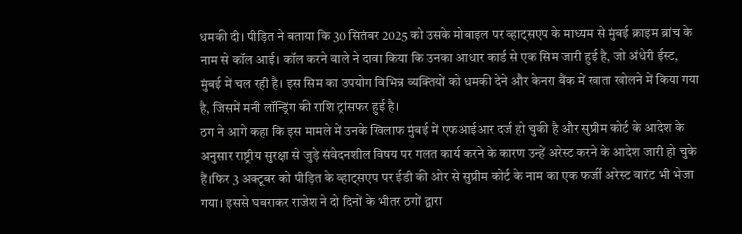धमकी दी। पीड़ित ने बताया कि 30 सितंबर 2025 को उसके मोबाइल पर व्हाट्सएप के माध्यम से मुंबई क्राइम ब्रांच के नाम से कॉल आई। कॉल करने वाले ने दावा किया कि उनका आधार कार्ड से एक सिम जारी हुई है, जो अंधेरी ईस्ट, मुंबई में चल रही है। इस सिम का उपयोग विभिन्न व्यक्तियों को धमकी देने और केनरा बैंक में खाता खोलने में किया गया है, जिसमें मनी लॉन्ड्रिंग की राशि ट्रांसफर हुई है।
ठग ने आगे कहा कि इस मामले में उनके खिलाफ मुंबई में एफआईआर दर्ज हो चुकी है और सुप्रीम कोर्ट के आदेश के अनुसार राष्ट्रीय सुरक्षा से जुड़े संवेदनशील विषय पर गलत कार्य करने के कारण उन्हें अरेस्ट करने के आदेश जारी हो चुके हैं।फिर 3 अक्टूबर को पीड़ित के व्हाट्सएप पर ईडी की ओर से सुप्रीम कोर्ट के नाम का एक फर्जी अरेस्ट वारंट भी भेजा गया। इससे घबराकर राजेश ने दो दिनों के भीतर ठगों द्वारा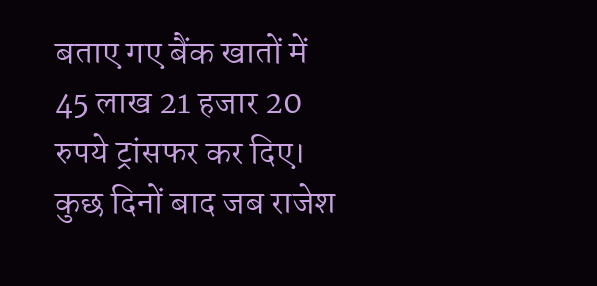बताए गए बैंक खातों में 45 लाख 21 हजार 20 रुपये ट्रांसफर कर दिए।
कुछ दिनों बाद जब राजेश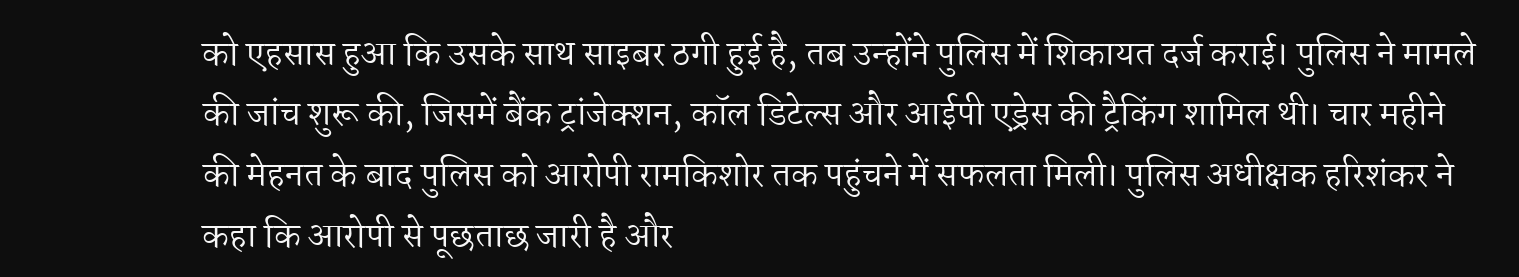को एहसास हुआ कि उसके साथ साइबर ठगी हुई है, तब उन्होंने पुलिस में शिकायत दर्ज कराई। पुलिस ने मामले की जांच शुरू की, जिसमें बैंक ट्रांजेक्शन, कॉल डिटेल्स और आईपी एड्रेस की ट्रैकिंग शामिल थी। चार महीने की मेहनत के बाद पुलिस को आरोपी रामकिशोर तक पहुंचने में सफलता मिली। पुलिस अधीक्षक हरिशंकर ने कहा कि आरोपी से पूछताछ जारी है और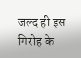जल्द ही इस गिरोह के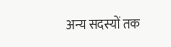अन्य सदस्यों तक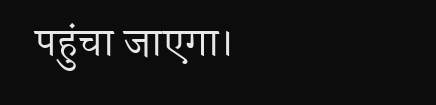पहुंचा जाएगा।